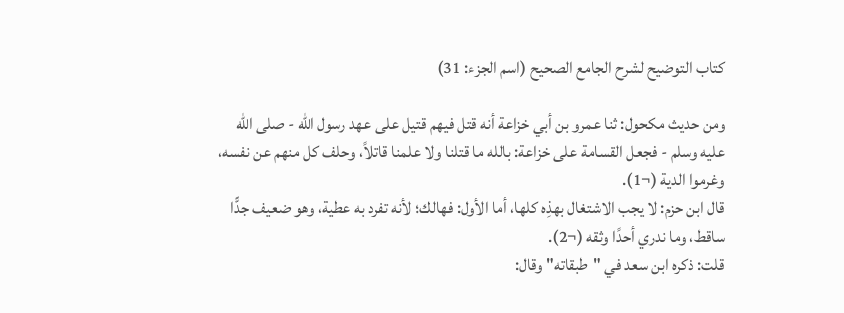كتاب التوضيح لشرح الجامع الصحيح (اسم الجزء: 31)

ومن حديث مكحول: ثنا عمرو بن أبي خزاعة أنه قتل فيهم قتيل على عهد رسول الله - صلى الله عليه وسلم - فجعل القسامة على خزاعة: بالله ما قتلنا ولا علمنا قاتلاً، وحلف كل منهم عن نفسه، وغرموا الدية (¬1).
قال ابن حزم: لا يجب الاشتغال بهذِه كلها، أما الأول: فهالك؛ لأنه تفرد به عطية، وهو ضعيف جدًّا ساقط، وما ندري أحدًا وثقه (¬2).
قلت: ذكره ابن سعد في "طبقاته" وقال: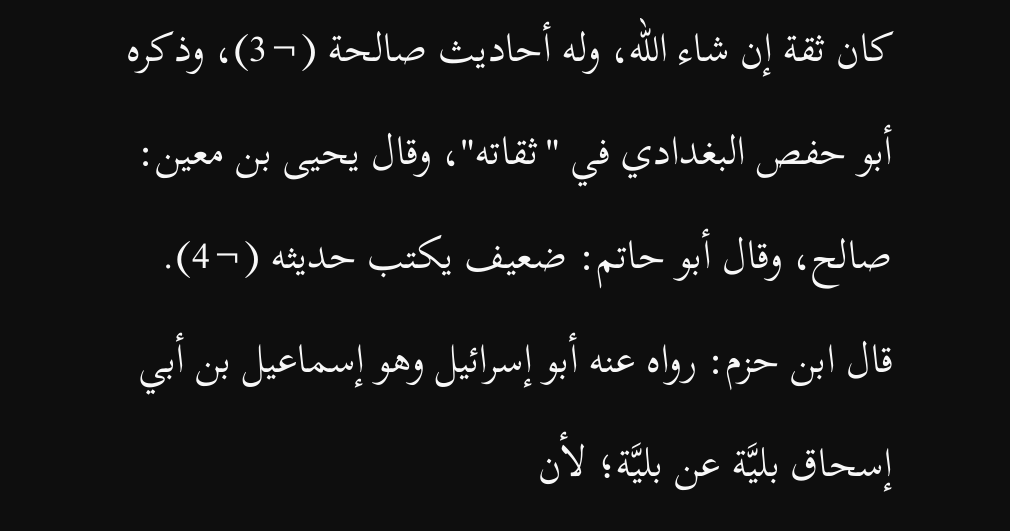كان ثقة إن شاء الله، وله أحاديث صالحة (¬3)، وذكره أبو حفص البغدادي في "ثقاته"، وقال يحيى بن معين: صالح، وقال أبو حاتم: ضعيف يكتب حديثه (¬4).
قال ابن حزم: رواه عنه أبو إسرائيل وهو إسماعيل بن أبي إسحاق بليَّة عن بليَّة؛ لأن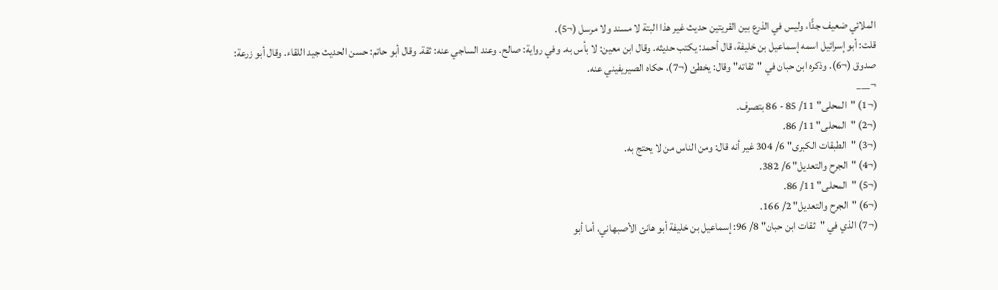الملائي ضعيف جدًّا، وليس في الذرع بين القريتين حديث غير هذا البتة لا مسند ولا مرسل (¬5).
قلت: أبو إسرائيل اسمه إسماعيل بن خليفة، قال أحمد: يكتب حديثه. وقال ابن معين: لا بأس به. وفي رواية: صالح. وعند الساجي عنه: ثقة. وقال أبو حاتم: حسن الحديث جيد اللقاء. وقال أبو زرعة: صدوق (¬6). وذكره ابن حبان في "ثقاته" وقال: يخطئ (¬7)، حكاه الصيريفيني عنه.
¬___
(¬1) "المحلى" 11/ 85 - 86 بتصرف.
(¬2) "المحلى" 11/ 86.
(¬3) "الطبقات الكبرى" 6/ 304 غير أنه قال: ومن الناس من لا يحتج به.
(¬4) "الجرح والتعديل" 6/ 382.
(¬5) "المحلى" 11/ 86.
(¬6) "الجرح والتعديل" 2/ 166.
(¬7) الذي في "ثقات ابن حبان" 8/ 96: إسماعيل بن خليفة أبو هانئ الأصبهاني، أما أبو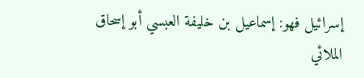إسرائيل فهو: إسماعيل بن خليفة العبسي أبو إسحاق الملائي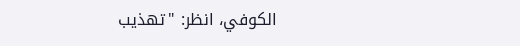الكوفي، انظر: "تهذيب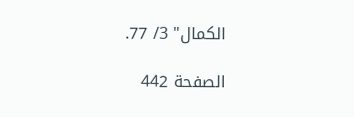الكمال" 3/ 77.

الصفحة 442